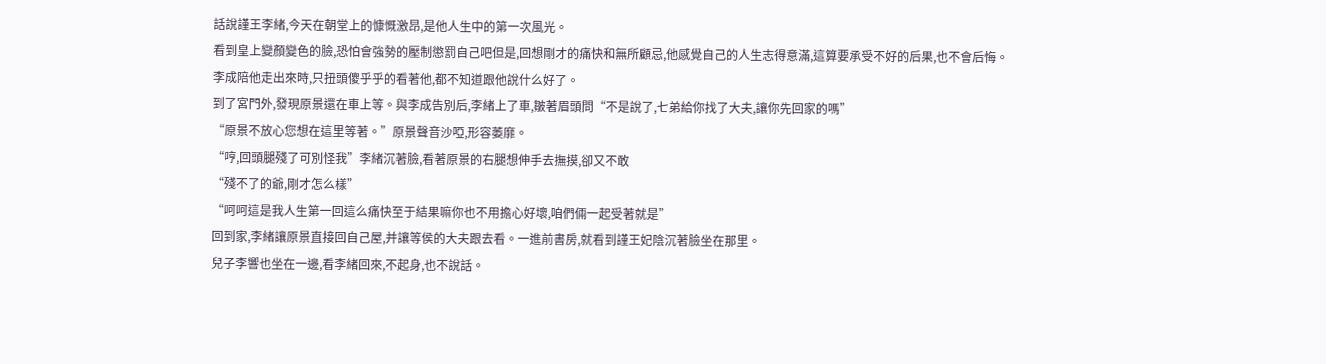話說謹王李緒,今天在朝堂上的慷慨激昂,是他人生中的第一次風光。
看到皇上變顏變色的臉,恐怕會強勢的壓制懲罰自己吧但是,回想剛才的痛快和無所顧忌,他感覺自己的人生志得意滿,這算要承受不好的后果,也不會后悔。
李成陪他走出來時,只扭頭傻乎乎的看著他,都不知道跟他說什么好了。
到了宮門外,發現原景還在車上等。與李成告別后,李緒上了車,皺著眉頭問“不是說了,七弟給你找了大夫,讓你先回家的嗎”
“原景不放心您想在這里等著。”原景聲音沙啞,形容萎靡。
“哼,回頭腿殘了可別怪我”李緒沉著臉,看著原景的右腿想伸手去撫摸,卻又不敢
“殘不了的爺,剛才怎么樣”
“呵呵這是我人生第一回這么痛快至于結果嘛你也不用擔心好壞,咱們倆一起受著就是”
回到家,李緒讓原景直接回自己屋,并讓等侯的大夫跟去看。一進前書房,就看到謹王妃陰沉著臉坐在那里。
兒子李響也坐在一邊,看李緒回來,不起身,也不說話。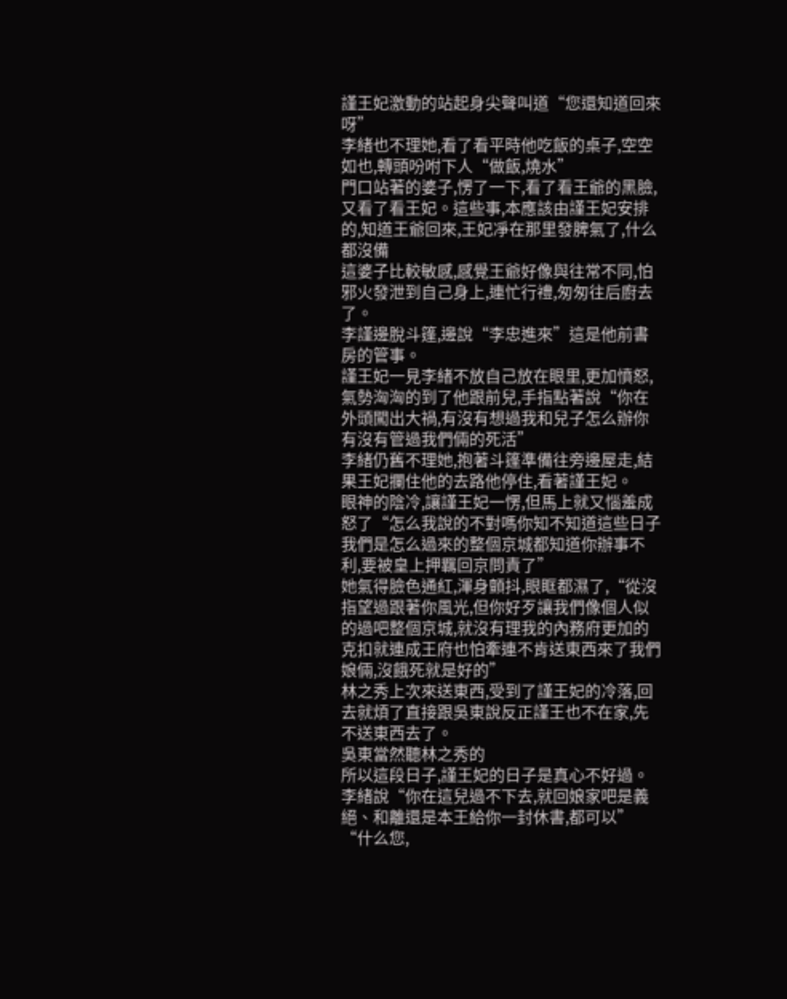謹王妃激動的站起身尖聲叫道“您還知道回來呀”
李緒也不理她,看了看平時他吃飯的桌子,空空如也,轉頭吩咐下人“做飯,燒水”
門口站著的婆子,愣了一下,看了看王爺的黑臉,又看了看王妃。這些事,本應該由謹王妃安排的,知道王爺回來,王妃凈在那里發脾氣了,什么都沒備
這婆子比較敏感,感覺王爺好像與往常不同,怕邪火發泄到自己身上,連忙行禮,匆匆往后廚去了。
李謹邊脫斗篷,邊說“李忠進來”這是他前書房的管事。
謹王妃一見李緒不放自己放在眼里,更加憤怒,氣勢洶洶的到了他跟前兒,手指點著說“你在外頭闖出大禍,有沒有想過我和兒子怎么辦你有沒有管過我們倆的死活”
李緒仍舊不理她,抱著斗篷準備往旁邊屋走,結果王妃攔住他的去路他停住,看著謹王妃。
眼神的陰冷,讓謹王妃一愣,但馬上就又惱羞成怒了“怎么我說的不對嗎你知不知道這些日子我們是怎么過來的整個京城都知道你辦事不利,要被皇上押羈回京問責了”
她氣得臉色通紅,渾身顫抖,眼眶都濕了,“從沒指望過跟著你風光,但你好歹讓我們像個人似的過吧整個京城,就沒有理我的內務府更加的克扣就連成王府也怕牽連不肯送東西來了我們娘倆,沒餓死就是好的”
林之秀上次來送東西,受到了謹王妃的冷落,回去就煩了直接跟吳東說反正謹王也不在家,先不送東西去了。
吳東當然聽林之秀的
所以這段日子,謹王妃的日子是真心不好過。
李緒說“你在這兒過不下去,就回娘家吧是義絕、和離還是本王給你一封休書,都可以”
“什么您,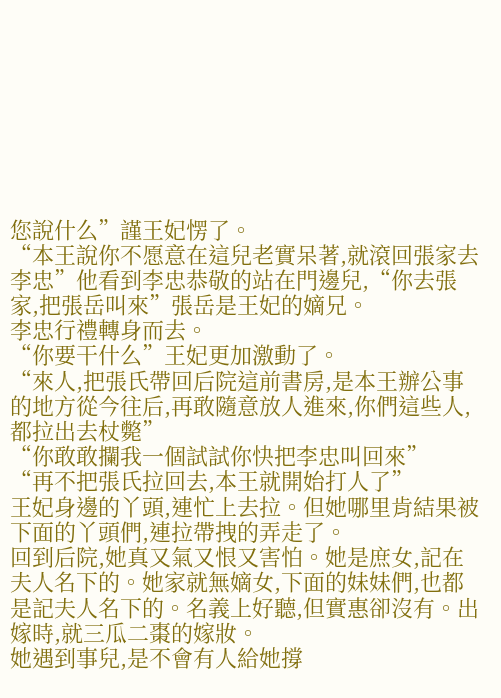您說什么”謹王妃愣了。
“本王說你不愿意在這兒老實呆著,就滾回張家去李忠”他看到李忠恭敬的站在門邊兒,“你去張家,把張岳叫來”張岳是王妃的嫡兄。
李忠行禮轉身而去。
“你要干什么”王妃更加激動了。
“來人,把張氏帶回后院這前書房,是本王辦公事的地方從今往后,再敢隨意放人進來,你們這些人,都拉出去杖斃”
“你敢敢攔我一個試試你快把李忠叫回來”
“再不把張氏拉回去,本王就開始打人了”
王妃身邊的丫頭,連忙上去拉。但她哪里肯結果被下面的丫頭們,連拉帶拽的弄走了。
回到后院,她真又氣又恨又害怕。她是庶女,記在夫人名下的。她家就無嫡女,下面的妹妹們,也都是記夫人名下的。名義上好聽,但實惠卻沒有。出嫁時,就三瓜二棗的嫁妝。
她遇到事兒,是不會有人給她撐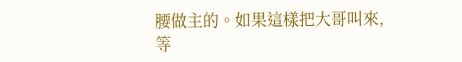腰做主的。如果這樣把大哥叫來,等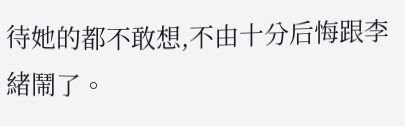待她的都不敢想,不由十分后悔跟李緒鬧了。